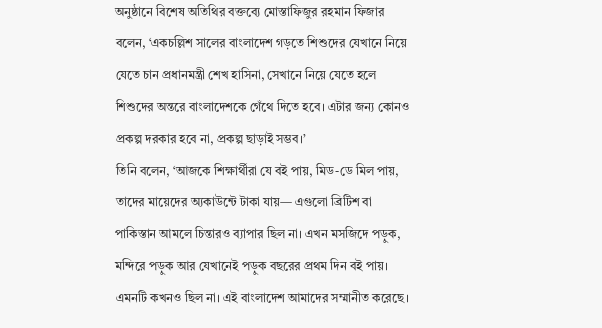অনুষ্ঠানে বিশেষ অতিথির বক্তব্যে মোস্তাফিজুর রহমান ফিজার বলেন, ‘একচল্লিশ সালের বাংলাদেশ গড়তে শিশুদের যেখানে নিয়ে যেতে চান প্রধানমন্ত্রী শেখ হাসিনা, সেখানে নিয়ে যেতে হলে শিশুদের অন্তরে বাংলাদেশকে গেঁথে দিতে হবে। এটার জন্য কোনও প্রকল্প দরকার হবে না, প্রকল্প ছাড়াই সম্ভব।’
তিনি বলেন, ‘আজকে শিক্ষার্থীরা যে বই পায়, মিড-ডে মিল পায়, তাদের মায়েদের অ্যকাউন্টে টাকা যায়— এগুলো ব্রিটিশ বা পাকিস্তান আমলে চিন্তারও ব্যাপার ছিল না। এখন মসজিদে পড়ুক, মন্দিরে পড়ুক আর যেখানেই পড়ুক বছরের প্রথম দিন বই পায়। এমনটি কখনও ছিল না। এই বাংলাদেশ আমাদের সম্মানীত করেছে।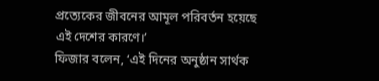প্রত্যেকের জীবনের আমূল পরিবর্তন হয়েছে এই দেশের কারণে।’
ফিজার বলেন, ‘এই দিনের অনুষ্ঠান সার্থক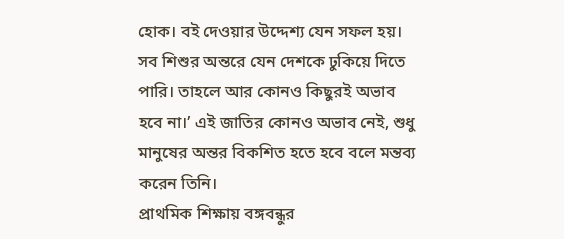হোক। বই দেওয়ার উদ্দেশ্য যেন সফল হয়। সব শিশুর অন্তরে যেন দেশকে ঢুকিয়ে দিতে পারি। তাহলে আর কোনও কিছুরই অভাব হবে না।’ এই জাতির কোনও অভাব নেই, শুধু মানুষের অন্তর বিকশিত হতে হবে বলে মন্তব্য করেন তিনি।
প্রাথমিক শিক্ষায় বঙ্গবন্ধুর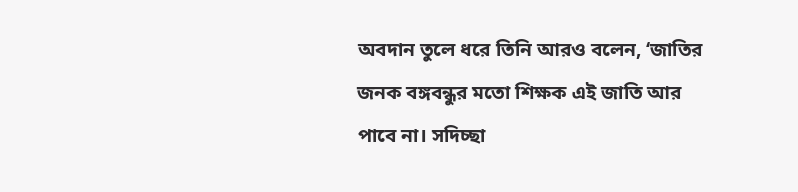অবদান তুলে ধরে তিনি আরও বলেন, ‘জাতির জনক বঙ্গবন্ধুর মতো শিক্ষক এই জাতি আর পাবে না। সদিচ্ছা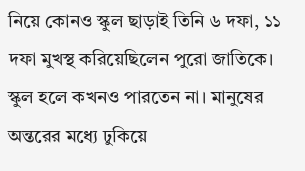নিয়ে কোনও স্কুল ছাড়াই তিনি ৬ দফা, ১১ দফা মুখস্থ করিয়েছিলেন পুরো জাতিকে। স্কুল হলে কখনও পারতেন না। মানুষের অন্তরের মধ্যে ঢুকিয়ে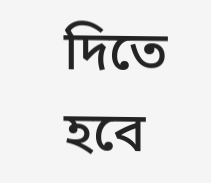দিতে হবে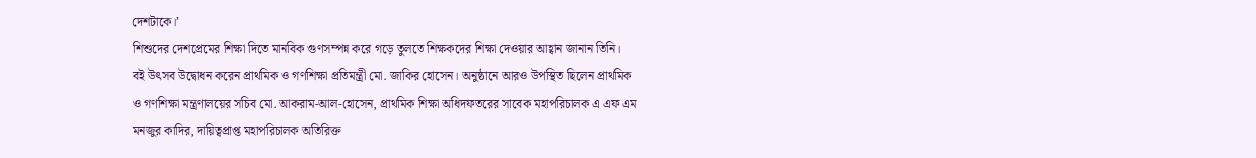দেশটাকে।’
শিশুদের দেশপ্রেমের শিক্ষা দিতে মানবিক গুণসম্পন্ন করে গড়ে তুলতে শিক্ষকদের শিক্ষা দেওয়ার আহ্বান জানান তিনি।
বই উৎসব উদ্বোধন করেন প্রাথমিক ও গণশিক্ষা প্রতিমন্ত্রী মো. জাকির হোসেন। অনুষ্ঠানে আরও উপস্থিত ছিলেন প্রাথমিক ও গণশিক্ষা মন্ত্রণালয়ের সচিব মো. আকরাম-আল-হোসেন, প্রাথমিক শিক্ষা অধিদফতরের সাবেক মহাপরিচালক এ এফ এম মনজুর কাদির, দায়িত্বপ্রাপ্ত মহাপরিচালক অতিরিক্ত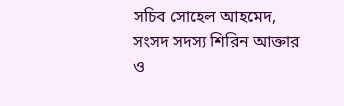সচিব সোহেল আহমেদ, সংসদ সদস্য শিরিন আক্তার ও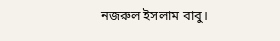নজরুল ইসলাম বাবু।